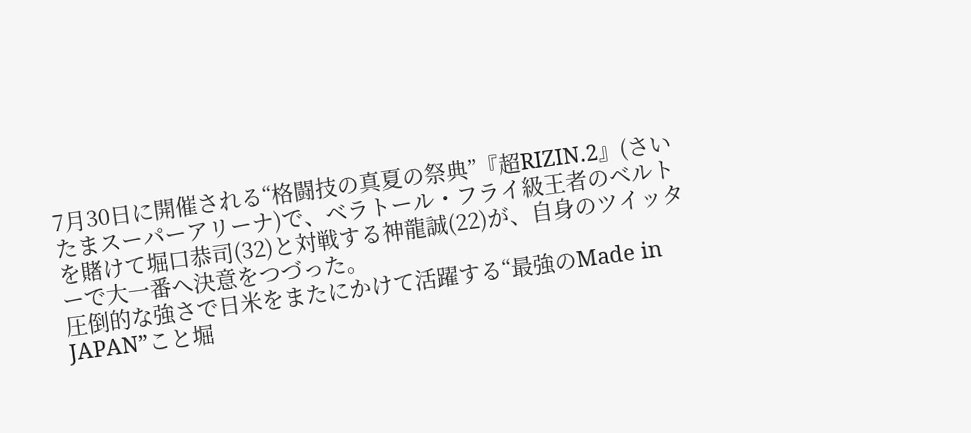7月30日に開催される“格闘技の真夏の祭典”『超RIZIN.2』(さいたまスーパーアリーナ)で、ベラトール・フライ級王者のベルトを賭けて堀口恭司(32)と対戦する神龍誠(22)が、自身のツイッターで大一番へ決意をつづった。
圧倒的な強さで日米をまたにかけて活躍する“最強のMade in JAPAN”こと堀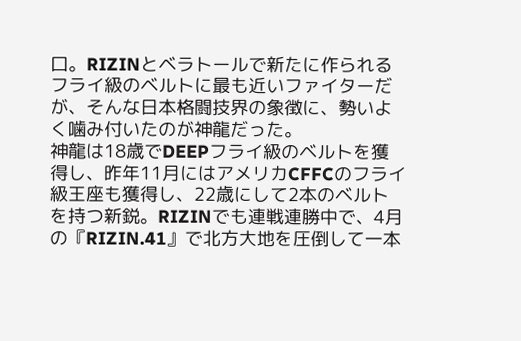口。RIZINとベラトールで新たに作られるフライ級のベルトに最も近いファイターだが、そんな日本格闘技界の象徴に、勢いよく噛み付いたのが神龍だった。
神龍は18歳でDEEPフライ級のベルトを獲得し、昨年11月にはアメリカCFFCのフライ級王座も獲得し、22歳にして2本のベルトを持つ新鋭。RIZINでも連戦連勝中で、4月の『RIZIN.41』で北方大地を圧倒して一本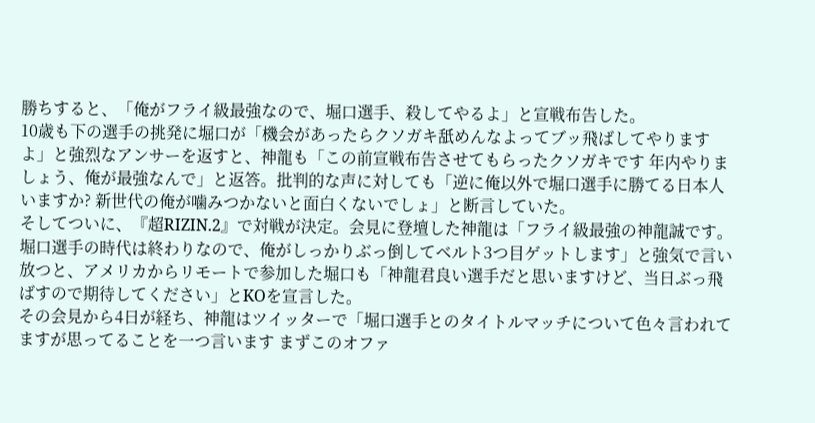勝ちすると、「俺がフライ級最強なので、堀口選手、殺してやるよ」と宣戦布告した。
10歳も下の選手の挑発に堀口が「機会があったらクソガキ舐めんなよってブッ飛ばしてやりますよ」と強烈なアンサーを返すと、神龍も「この前宣戦布告させてもらったクソガキです 年内やりましょう、俺が最強なんで」と返答。批判的な声に対しても「逆に俺以外で堀口選手に勝てる日本人いますか? 新世代の俺が噛みつかないと面白くないでしょ」と断言していた。
そしてついに、『超RIZIN.2』で対戦が決定。会見に登壇した神龍は「フライ級最強の神龍誠です。堀口選手の時代は終わりなので、俺がしっかりぶっ倒してベルト3つ目ゲットします」と強気で言い放つと、アメリカからリモートで参加した堀口も「神龍君良い選手だと思いますけど、当日ぶっ飛ばすので期待してください」とKOを宣言した。
その会見から4日が経ち、神龍はツイッターで「堀口選手とのタイトルマッチについて色々言われてますが思ってることを一つ言います まずこのオファ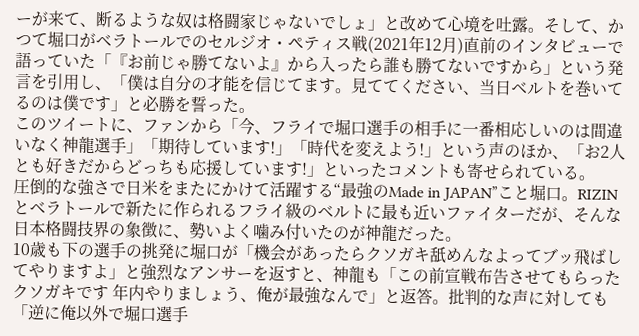ーが来て、断るような奴は格闘家じゃないでしょ」と改めて心境を吐露。そして、かつて堀口がベラトールでのセルジオ・ペティス戦(2021年12月)直前のインタビューで語っていた「『お前じゃ勝てないよ』から入ったら誰も勝てないですから」という発言を引用し、「僕は自分の才能を信じてます。見ててください、当日ベルトを巻いてるのは僕です」と必勝を誓った。
このツイートに、ファンから「今、フライで堀口選手の相手に一番相応しいのは間違いなく神龍選手」「期待しています!」「時代を変えよう!」という声のほか、「お2人とも好きだからどっちも応援しています!」といったコメントも寄せられている。
圧倒的な強さで日米をまたにかけて活躍する“最強のMade in JAPAN”こと堀口。RIZINとベラトールで新たに作られるフライ級のベルトに最も近いファイターだが、そんな日本格闘技界の象徴に、勢いよく噛み付いたのが神龍だった。
10歳も下の選手の挑発に堀口が「機会があったらクソガキ舐めんなよってブッ飛ばしてやりますよ」と強烈なアンサーを返すと、神龍も「この前宣戦布告させてもらったクソガキです 年内やりましょう、俺が最強なんで」と返答。批判的な声に対しても「逆に俺以外で堀口選手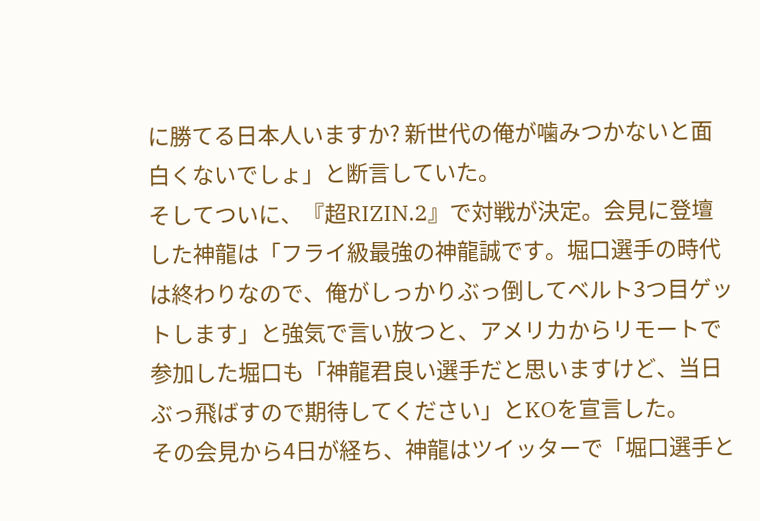に勝てる日本人いますか? 新世代の俺が噛みつかないと面白くないでしょ」と断言していた。
そしてついに、『超RIZIN.2』で対戦が決定。会見に登壇した神龍は「フライ級最強の神龍誠です。堀口選手の時代は終わりなので、俺がしっかりぶっ倒してベルト3つ目ゲットします」と強気で言い放つと、アメリカからリモートで参加した堀口も「神龍君良い選手だと思いますけど、当日ぶっ飛ばすので期待してください」とKOを宣言した。
その会見から4日が経ち、神龍はツイッターで「堀口選手と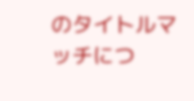のタイトルマッチにつ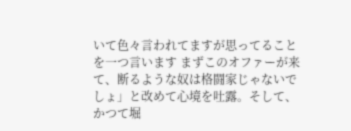いて色々言われてますが思ってることを一つ言います まずこのオファーが来て、断るような奴は格闘家じゃないでしょ」と改めて心境を吐露。そして、かつて堀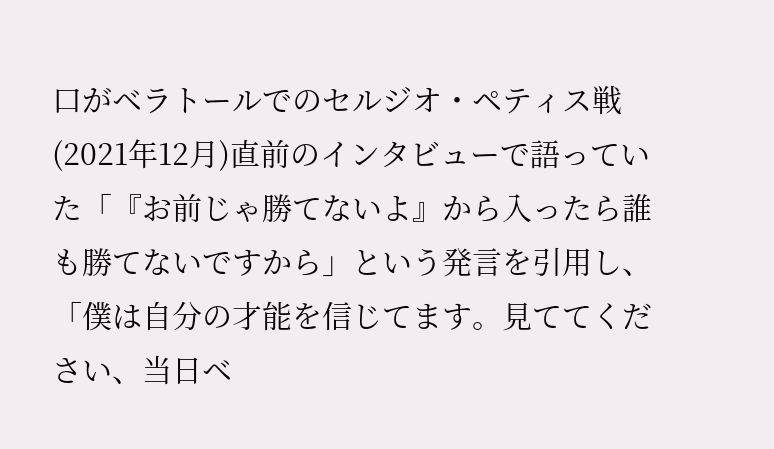口がベラトールでのセルジオ・ペティス戦(2021年12月)直前のインタビューで語っていた「『お前じゃ勝てないよ』から入ったら誰も勝てないですから」という発言を引用し、「僕は自分の才能を信じてます。見ててください、当日ベ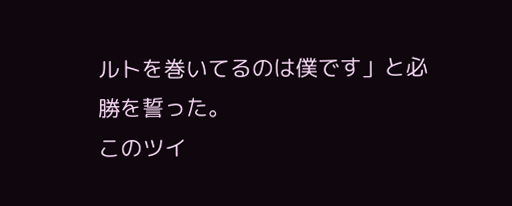ルトを巻いてるのは僕です」と必勝を誓った。
このツイ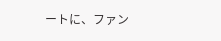ートに、ファン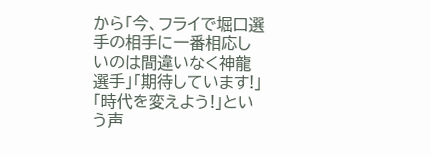から「今、フライで堀口選手の相手に一番相応しいのは間違いなく神龍選手」「期待しています!」「時代を変えよう!」という声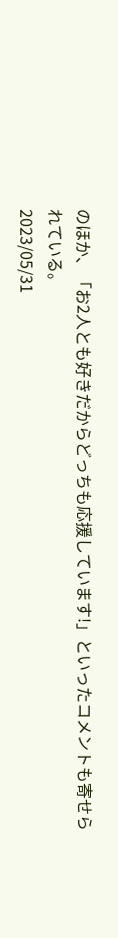のほか、「お2人とも好きだからどっちも応援しています!」といったコメントも寄せられている。
2023/05/31